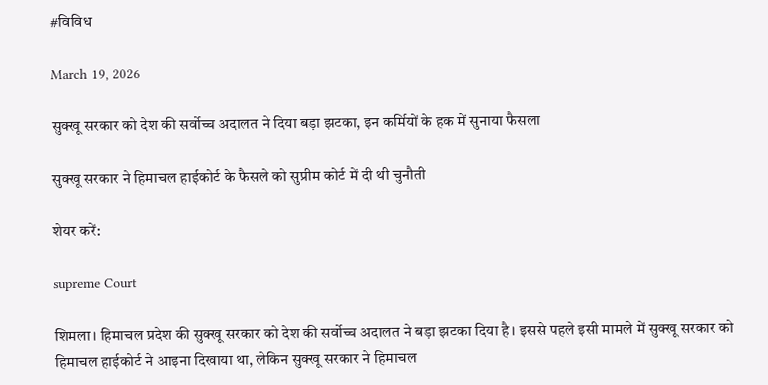#विविध

March 19, 2026

सुक्खू सरकार को देश की सर्वोच्च अदालत ने दिया बड़ा झटका, इन कर्मियों के हक में सुनाया फैसला

सुक्खू सरकार ने हिमाचल हाईकोर्ट के फैसले को सुप्रीम कोर्ट में दी थी चुनौती

शेयर करें:

supreme Court

शिमला। हिमाचल प्रदेश की सुक्खू सरकार को देश की सर्वोच्च अदालत ने बड़ा झटका दिया है। इससे पहले इसी मामले में सुक्खू सरकार को हिमाचल हाईकोर्ट ने आइना दिखाया था, लेकिन सुक्खू सरकार ने हिमाचल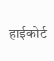हाईकोर्ट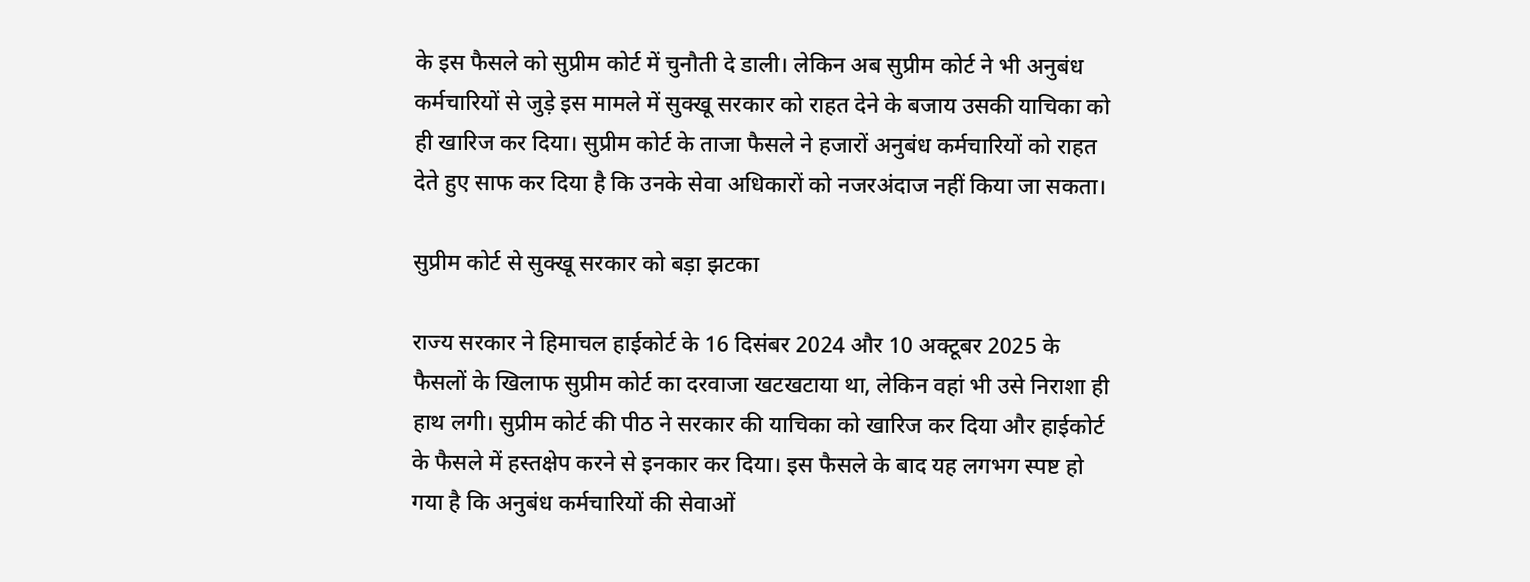के इस फैसले को सुप्रीम कोर्ट में चुनौती दे डाली। लेकिन अब सुप्रीम कोर्ट ने भी अनुबंध कर्मचारियों से जुड़े इस मामले में सुक्खू सरकार को राहत देने के बजाय उसकी याचिका को ही खारिज कर दिया। सुप्रीम कोर्ट के ताजा फैसले ने हजारों अनुबंध कर्मचारियों को राहत देते हुए साफ कर दिया है कि उनके सेवा अधिकारों को नजरअंदाज नहीं किया जा सकता।

सुप्रीम कोर्ट से सुक्खू सरकार को बड़ा झटका

राज्य सरकार ने हिमाचल हाईकोर्ट के 16 दिसंबर 2024 और 10 अक्टूबर 2025 के फैसलों के खिलाफ सुप्रीम कोर्ट का दरवाजा खटखटाया था, लेकिन वहां भी उसे निराशा ही हाथ लगी। सुप्रीम कोर्ट की पीठ ने सरकार की याचिका को खारिज कर दिया और हाईकोर्ट के फैसले में हस्तक्षेप करने से इनकार कर दिया। इस फैसले के बाद यह लगभग स्पष्ट हो गया है कि अनुबंध कर्मचारियों की सेवाओं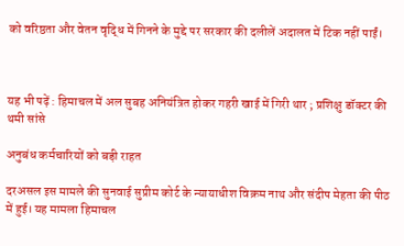को वरिष्ठता और वेतन वृद्धि में गिनने के मुद्दे पर सरकार की दलीलें अदालत में टिक नहीं पाईं।



यह भी पढ़ें : हिमाचल में अल सुबह अनियंत्रित होकर गहरी खाई में गिरी थार ; प्रशिक्षु डॉक्टर की थमी सांसे

अनुबंध कर्मचारियों को बड़ी राहत

दरअसल इस मामले की सुनवाई सुप्रीम कोर्ट के न्यायाधीश विक्रम नाथ और संदीप मेहता की पीठ में हुई। यह मामला हिमाचल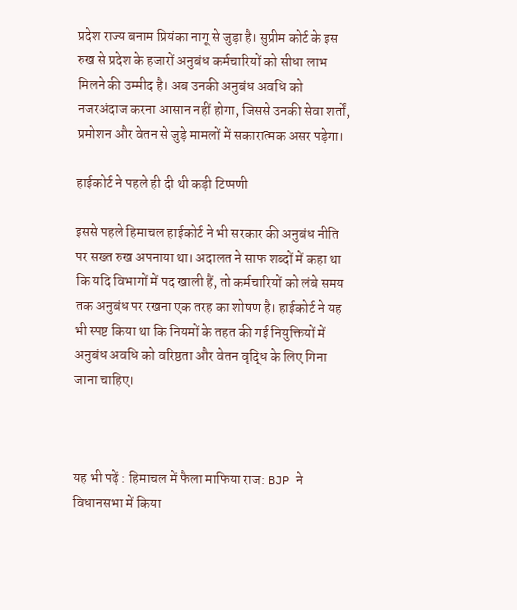प्रदेश राज्य बनाम प्रियंका नागू से जुड़ा है। सुप्रीम कोर्ट के इस रुख से प्रदेश के हजारों अनुबंध कर्मचारियों को सीधा लाभ मिलने की उम्मीद है। अब उनकी अनुबंध अवधि को नजरअंदाज करना आसान नहीं होगा, जिससे उनकी सेवा शर्तों, प्रमोशन और वेतन से जुड़े मामलों में सकारात्मक असर पड़ेगा।

हाईकोर्ट ने पहले ही दी थी कड़ी टिप्पणी

इससे पहले हिमाचल हाईकोर्ट ने भी सरकार की अनुबंध नीति पर सख्त रुख अपनाया था। अदालत ने साफ शब्दों में कहा था कि यदि विभागों में पद खाली हैं, तो कर्मचारियों को लंबे समय तक अनुबंध पर रखना एक तरह का शोषण है। हाईकोर्ट ने यह भी स्पष्ट किया था कि नियमों के तहत की गई नियुक्तियों में अनुबंध अवधि को वरिष्ठता और वेतन वृद्धि के लिए गिना जाना चाहिए।



यह भी पढ़ें : हिमाचल में फैला माफिया राज: BJP ने विधानसभा में किया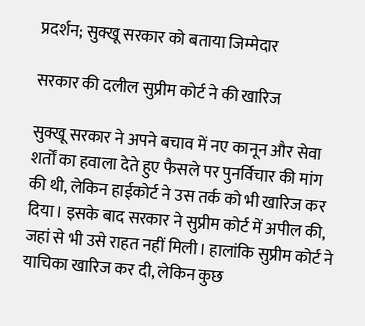प्रदर्शन; सुक्खू सरकार को बताया जिम्मेदार

सरकार की दलील सुप्रीम कोर्ट ने की खारिज

सुक्खू सरकार ने अपने बचाव में नए कानून और सेवा शर्तों का हवाला देते हुए फैसले पर पुनर्विचार की मांग की थी, लेकिन हाईकोर्ट ने उस तर्क को भी खारिज कर दिया। इसके बाद सरकार ने सुप्रीम कोर्ट में अपील की, जहां से भी उसे राहत नहीं मिली। हालांकि सुप्रीम कोर्ट ने याचिका खारिज कर दी, लेकिन कुछ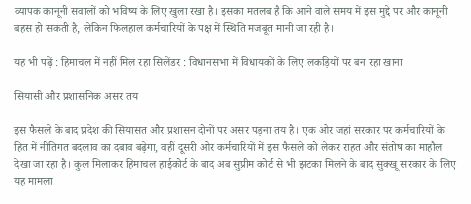व्यापक कानूनी सवालों को भविष्य के लिए खुला रखा है। इसका मतलब है कि आने वाले समय में इस मुद्दे पर और कानूनी बहस हो सकती है, लेकिन फिलहाल कर्मचारियों के पक्ष में स्थिति मजबूत मानी जा रही है।

यह भी पढ़ें : हिमाचल में नहीं मिल रहा सिलेंडर : विधानसभा में विधायकों के लिए लकड़ियों पर बन रहा खाना

सियासी और प्रशासनिक असर तय

इस फैसले के बाद प्रदेश की सियासत और प्रशासन दोनों पर असर पड़ना तय है। एक ओर जहां सरकार पर कर्मचारियों के हित में नीतिगत बदलाव का दबाव बढ़ेगा, वहीं दूसरी ओर कर्मचारियों में इस फैसले को लेकर राहत और संतोष का माहौल देखा जा रहा है। कुल मिलाकर हिमाचल हाईकोर्ट के बाद अब सुप्रीम कोर्ट से भी झटका मिलने के बाद सुक्खू सरकार के लिए यह मामला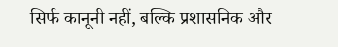सिर्फ कानूनी नहीं, बल्कि प्रशासनिक और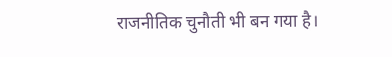राजनीतिक चुनौती भी बन गया है।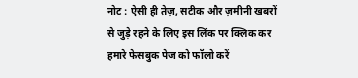नोट : ऐसी ही तेज़, सटीक और ज़मीनी खबरों से जुड़े रहने के लिए इस लिंक पर क्लिक कर हमारे फेसबुक पेज को फॉलो करें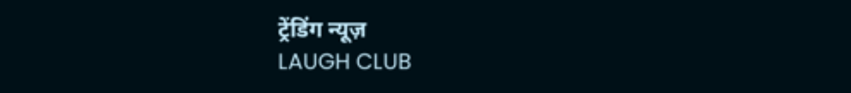ट्रेंडिंग न्यूज़
LAUGH CLUB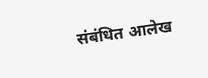संबंधित आलेख